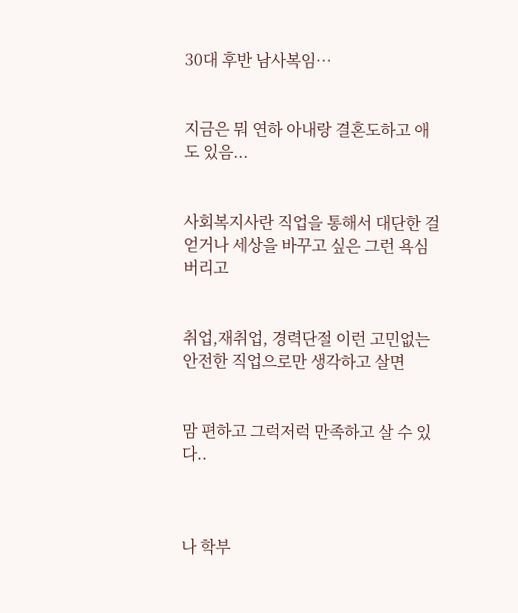30대 후반 남사복임…


지금은 뭐 연하 아내랑 결혼도하고 애도 있음...


사회복지사란 직업을 통해서 대단한 걸 얻거나 세상을 바꾸고 싶은 그런 욕심 버리고


취업,재취업, 경력단절 이런 고민없는 안전한 직업으로만 생각하고 살면


맘 편하고 그럭저럭 만족하고 살 수 있다..



나 학부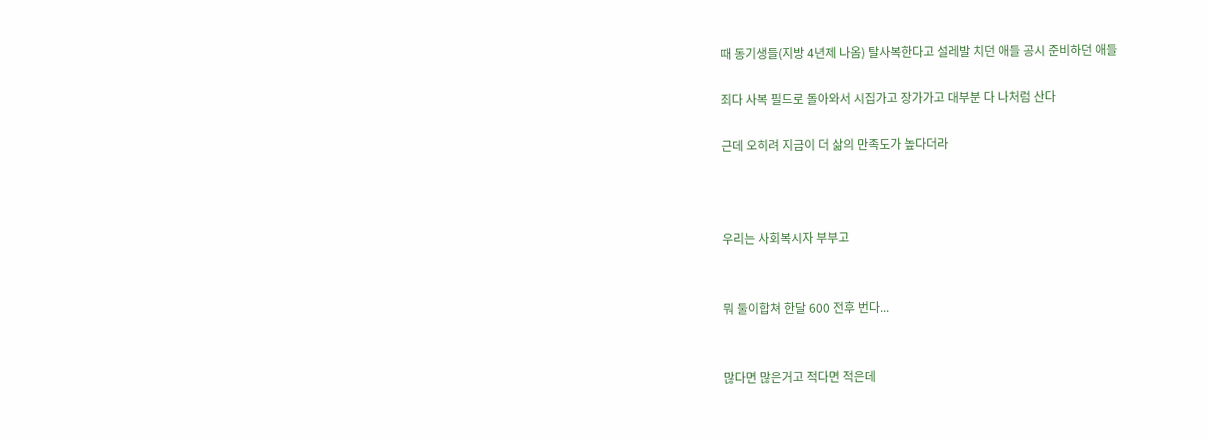때 동기생들(지방 4년제 나옴) 탈사복한다고 설레발 치던 애들 공시 준비하던 애들

죄다 사복 필드로 돌아와서 시집가고 장가가고 대부분 다 나처럼 산다

근데 오히려 지금이 더 삶의 만족도가 높다더라



우리는 사회복시자 부부고


뭐 둘이합쳐 한달 600 전후 번다...


많다면 많은거고 적다면 적은데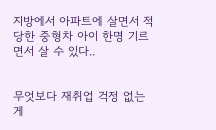지방에서 아파트에 살면서 적당한 중형차 아이 한명 기르면서 살 수 있다..


무엇보다 재취업 걱정 없는게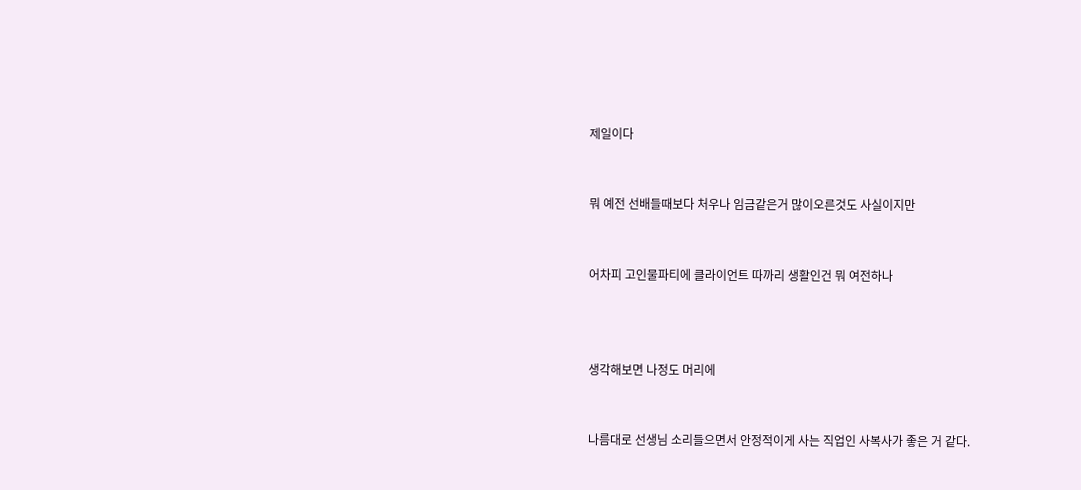제일이다


뭐 예전 선배들때보다 처우나 임금같은거 많이오른것도 사실이지만


어차피 고인물파티에 클라이언트 따까리 생활인건 뭐 여전하나



생각해보면 나정도 머리에


나름대로 선생님 소리들으면서 안정적이게 사는 직업인 사복사가 좋은 거 같다.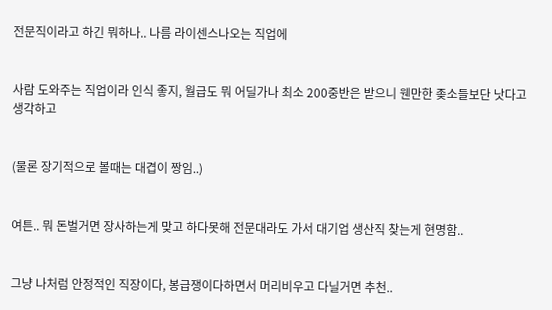전문직이라고 하긴 뭐하나.. 나름 라이센스나오는 직업에


사람 도와주는 직업이라 인식 좋지, 월급도 뭐 어딜가나 최소 200중반은 받으니 웬만한 좆소들보단 낫다고 생각하고


(물론 장기적으로 볼때는 대겹이 짱임..)


여튼.. 뭐 돈벌거면 장사하는게 맞고 하다못해 전문대라도 가서 대기업 생산직 찾는게 현명함..


그냥 나처럼 안정적인 직장이다, 봉급쟁이다하면서 머리비우고 다닐거면 추천..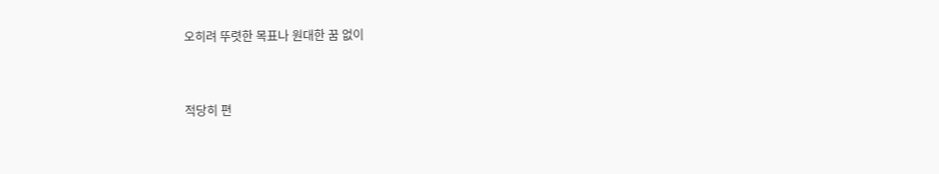오히려 뚜렷한 목표나 원대한 꿈 없이


적당히 편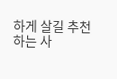하게 살길 추천하는 사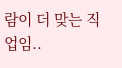람이 더 맞는 직업임..